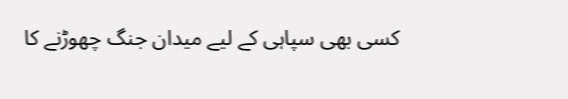کسی بھی سپاہی کے لیے میدان جنگ چھوڑنے کا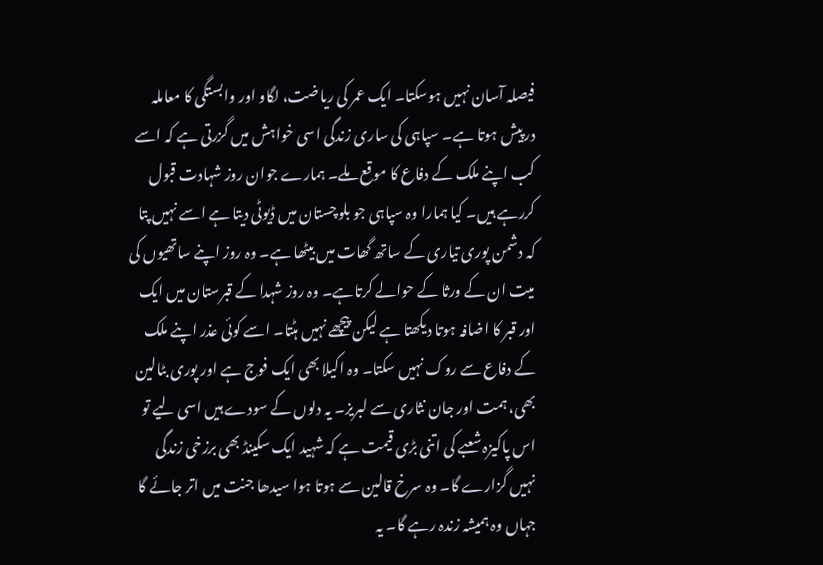فیصلہ آسان نہیں ہوسکتا۔ ایک عمر کی ریاضت، لگاو اور وابستگی کا معاملہ درپیش ہوتا ہے۔ سپاہی کی ساری زندگی اسی خواہش میں گزرتی ہے کہ اسے کب اپنے ملک کے دفاع کا موقع ملے۔ ہمارے جوان روز شہادت قبول کررہے ہیں۔ کیا ہمارا وہ سپاہی جو بلوچستان میں ڈیوٹی دیتا ہے اسے نہیں پتا کہ دشمن پوری تیاری کے ساتھ گھات میں بیٹھا ہے۔ وہ روز اپنے ساتھیوں کی میت ان کے ورثا کے حوالے کرتاہے۔ وہ روز شہدا کے قبرستان میں ایک اور قبر کا اضافہ ہوتا دیکھتا ہے لیکن پیچھے نہیں ہٹتا۔ اسے کوئی عذر اپنے ملک کے دفاع سے روک نہیں سکتا۔ وہ اکیلا بھی ایک فوج ہے اور پوری بٹالین بھی، ہمت اور جان نثاری سے لبریز۔ یہ دلوں کے سودے ہیں اسی لیے تو اس پاکیزہ شعبے کی اتنی بڑی قیمت ہے کہ شہید ایک سکینڈ بھی برزخی زندگی نہیں گزارے گا۔ وہ سرخ قالین سے ہوتا ہوا سیدھا جنت میں اتر جائے گا جہاں وہ ہمیشہ زندہ رہے گا۔ یہ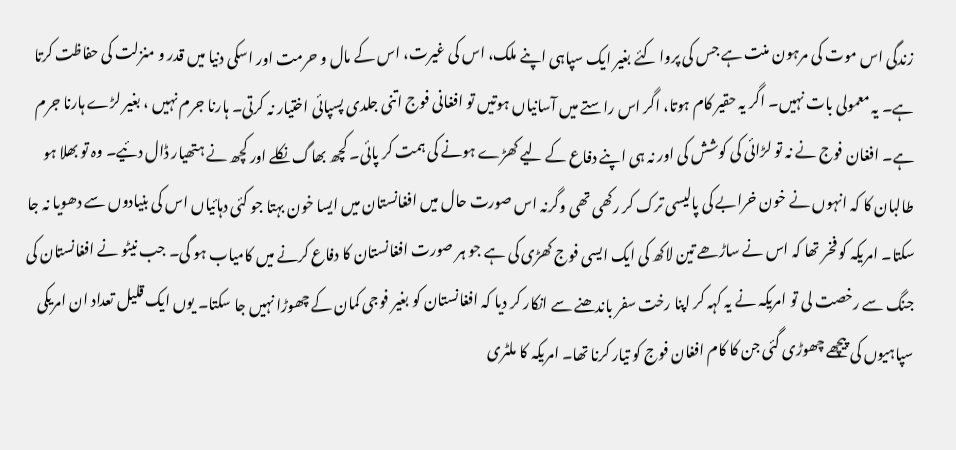زندگی اس موت کی مرہون منت ہے جس کی پروا کئے بغیر ایک سپاہی اپنے ملک، اس کی غیرت، اس کے مال و حرمت اور اسکی دنیا میں قدر و منزلت کی حفاظت کرتا ہے۔ یہ معمولی بات نہیں۔ اگر یہ حقیر کام ہوتا، اگر اس راستے میں آسانیاں ہوتیں تو افغانی فوج اتنی جلدی پسپائی اختیار نہ کرتی۔ ہارنا جرم نہیں ، بغیر لڑے ہارنا جرم ہے۔ افغان فوج نے نہ تو لڑائی کی کوشش کی اور نہ ہی اپنے دفاع کے لیے کھڑے ہونے کی ہمت کر پائی۔ کچھ بھاگ نکلے اور کچھ نے ہتھیار ڈال دئیے۔ وہ تو بھلا ہو طالبان کا کہ انہوں نے خون خرابے کی پالیسی ترک کر رکھی تھی وگرنہ اس صورت حال میں افغانستان میں ایسا خون بہتا جو کئی دہائیاں اس کی بنیادوں سے دھویا نہ جا سکتا۔ امریکہ کو فخر تھا کہ اس نے ساڑھے تین لاکھ کی ایک ایسی فوج کھڑی کی ہے جو ہر صورت افغانستان کا دفاع کرنے میں کامیاب ہو گی۔ جب نیٹو نے افغانستان کی جنگ سے رخصت لی تو امریکہ نے یہ کہہ کر اپنا رخت سفر باندھنے سے انکار کر دیا کہ افغانستان کو بغیر فوجی کمان کے چھوڑا نہیں جا سکتا۔ یوں ایک قلیل تعداد ان امریکی سپاہیوں کی پیچھے چھوڑی گئی جن کا کام افغان فوج کو تیار کرنا تھا۔ امریکہ کا ملٹری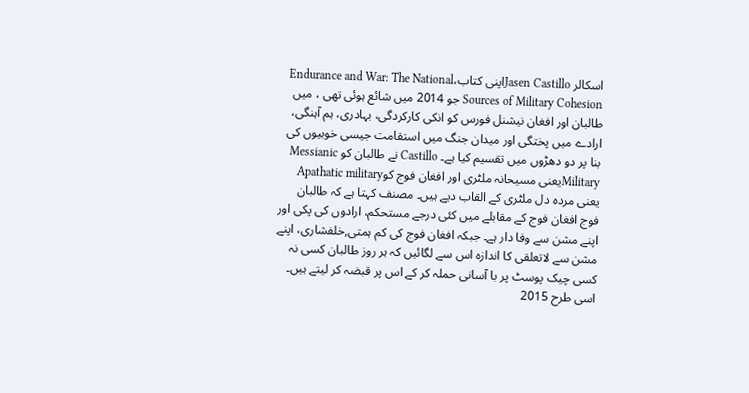اسکالر Jasen Castilloاپنی کتاب،Endurance and War: The National Sources of Military Cohesion جو 2014 میں شائع ہوئی تھی ، میں طالبان اور افغان نیشنل فورس کو انکی کارکردگی، بہادری، ہم آہنگی، ارادے میں پختگی اور میدان جنگ میں استقامت جیسی خوبیوں کی بنا پر دو دھڑوں میں تقسیم کیا ہے۔ Castillo نے طالبان کو Messianic Militaryیعنی مسیحانہ ملٹری اور افغان فوج کوApathatic military یعنی مردہ دل ملٹری کے القاب دیے ہیں۔ مصنف کہتا ہے کہ طالبان فوج افغان فوج کے مقابلے میں کئی درجے مستحکم، ارادوں کی پکی اور اپنے مشن سے وفا دار ہے۔ جبکہ افغان فوج کی کم ہمتی,خلفشاری، اپنے مشن سے لاتعلقی کا اندازہ اس سے لگائیں کہ ہر روز طالبان کسی نہ کسی چیک پوسٹ پر با آسانی حملہ کر کے اس پر قبضہ کر لیتے ہیں۔ اسی طرح 2015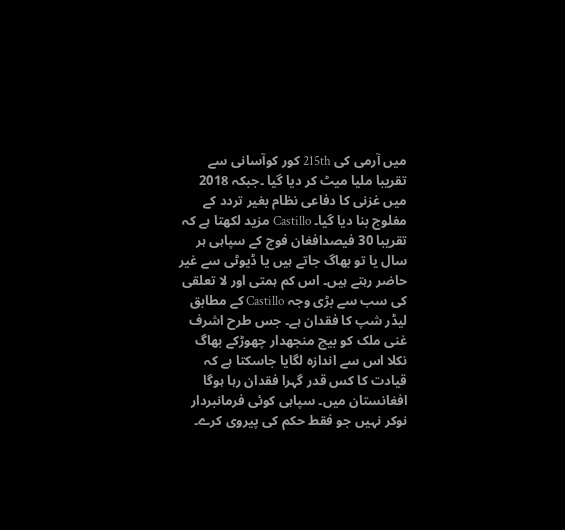میں آرمی کی 215th کور کوآسانی سے تقریبا ملیا میٹ کر دیا گیا ۔جبکہ 2018 میں غزنی کا دفاعی نظام بغیر تردد کے مفلوج بنا دیا گیا۔ Castillo مزید لکھتا ہے کہ تقریبا 30 فیصدافغان فوج کے سپاہی ہر سال یا تو بھاگ جاتے ہیں یا ڈیوٹی سے غیر حاضر رہتے ہیں۔ اس کم ہمتی اور لا تعلقی کی سب سے بڑی وجہ Castillo کے مطابق لیڈر شپ کا فقدان ہے۔ جس طرح اشرف غنی ملک کو بیچ منجھدار چھوڑکے بھاگ نکلا اس سے اندازہ لگایا جاسکتا ہے کہ قیادت کا کس قدر گہرا فقدان رہا ہوگا افغانستان میں۔ سپاہی کوئی فرمانبردار نوکر نہیں جو فقط حکم کی پیروی کرے۔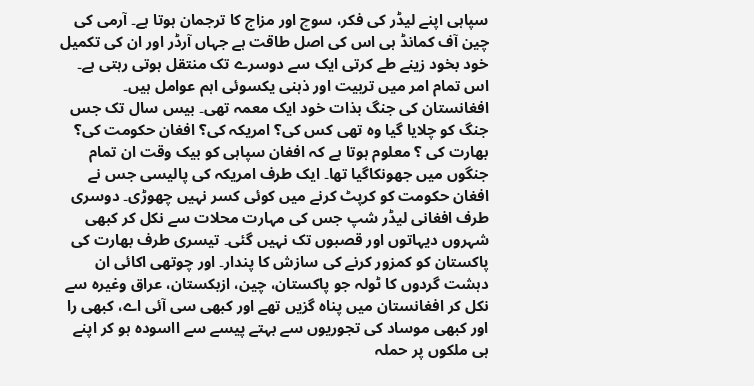سپاہی اپنے لیڈر کی فکر، سوچ اور مزاج کا ترجمان ہوتا ہے۔ آرمی کی چین آف کمانڈ ہی اس کی اصل طاقت ہے جہاں آرڈر اور ان کی تکمیل خود بخود زینے طے کرتی ایک سے دوسرے تک منتقل ہوتی رہتی ہے۔ اس تمام امر میں تربیت اور ذہنی یکسوئی اہم عوامل ہیں۔ افغانستان کی جنگ بذات خود ایک معمہ تھی۔ بیس سال تک جس جنگ کو چلایا گیا وہ تھی کس کی؟ امریکہ کی؟ افغان حکومت کی؟ بھارت کی ؟ معلوم ہوتا ہے کہ افغان سپاہی کو بیک وقت ان تمام جنگوں میں جھونکاگیا تھا۔ ایک طرف امریکہ کی پالیسی جس نے افغان حکومت کو کرپٹ کرنے میں کوئی کسر نہیں چھوڑی۔ دوسری طرف افغانی لیڈر شپ جس کی مہارت محلات سے نکل کر کبھی شہروں دیہاتوں اور قصبوں تک نہیں گئی۔ تیسری طرف بھارت کی پاکستان کو کمزور کرنے کی سازش کا پندار۔ اور چوتھی اکائی ان دہشت گردوں کا ٹولہ جو پاکستان، چین، ازبکستان، عراق وغیرہ سے نکل کر افغانستان میں پناہ گزیں تھے اور کبھی سی آئی اے، کبھی را اور کبھی موساد کی تجوریوں سے بہتے پیسے سے ااسودہ ہو کر اپنے ہی ملکوں پر حملہ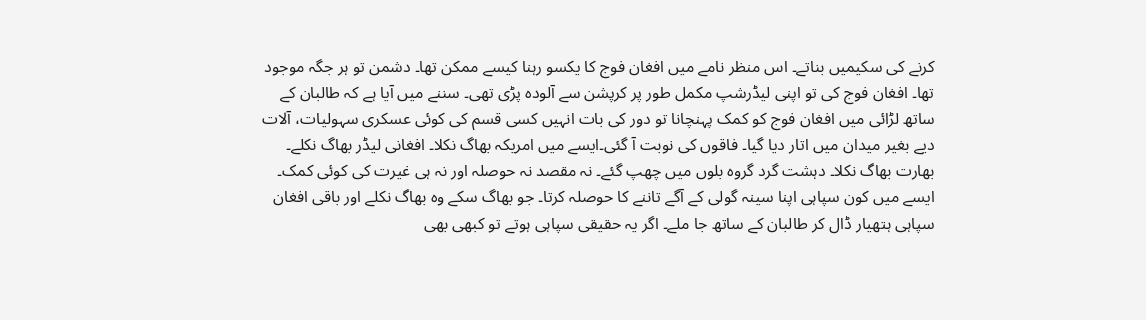کرنے کی سکیمیں بناتے۔ اس منظر نامے میں افغان فوج کا یکسو رہنا کیسے ممکن تھا۔ دشمن تو ہر جگہ موجود تھا۔ افغان فوج کی تو اپنی لیڈرشپ مکمل طور پر کرپشن سے آلودہ پڑی تھی۔ سننے میں آیا ہے کہ طالبان کے ساتھ لڑائی میں افغان فوج کو کمک پہنچانا تو دور کی بات انہیں کسی قسم کی کوئی عسکری سہولیات، آلات دیے بغیر میدان میں اتار دیا گیا۔ فاقوں کی نوبت آ گئی۔ایسے میں امریکہ بھاگ نکلا۔ افغانی لیڈر بھاگ نکلے۔ بھارت بھاگ نکلا۔ دہشت گرد گروہ بلوں میں چھپ گئے۔ نہ مقصد نہ حوصلہ اور نہ ہی غیرت کی کوئی کمک۔ ایسے میں کون سپاہی اپنا سینہ گولی کے آگے تاننے کا حوصلہ کرتا۔ جو بھاگ سکے وہ بھاگ نکلے اور باقی افغان سپاہی ہتھیار ڈال کر طالبان کے ساتھ جا ملے۔ اگر یہ حقیقی سپاہی ہوتے تو کبھی بھی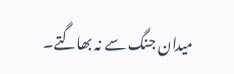میدان جنگ سے نہ بھاگتے۔